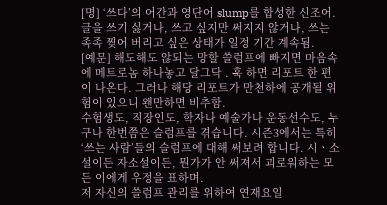[명] ‘쓰다’의 어간과 영단어 slump를 합성한 신조어. 글을 쓰기 싫거나, 쓰고 싶지만 써지지 않거나, 쓰는 족족 찢어 버리고 싶은 상태가 일정 기간 계속됨.
[예문] 해도해도 않되는 망할 쓸럼프에 빠지면 마음속에 메트로놈 하나놓고 달그닥 . 훅 하면 리포트 한 편이 나온다. 그러나 해당 리포트가 만천하에 공개될 위험이 있으니 왠만하면 비추함.
수험생도, 직장인도, 학자나 예술가나 운동선수도, 누구나 한번쯤은 슬럼프를 겪습니다. 시즌3에서는 특히 ‘쓰는 사람’들의 슬럼프에 대해 써보려 합니다. 시ㆍ소설이든 자소설이든, 뭔가가 안 써져서 괴로워하는 모든 이에게 우정을 표하며.
저 자신의 쓸럼프 관리를 위하여 연재요일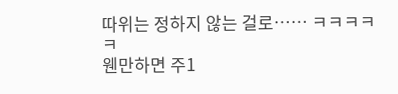따위는 정하지 않는 걸로…… ㅋㅋㅋㅋㅋ
웬만하면 주1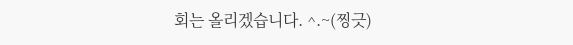회는 올리겠습니다. ^.~(찡긋)